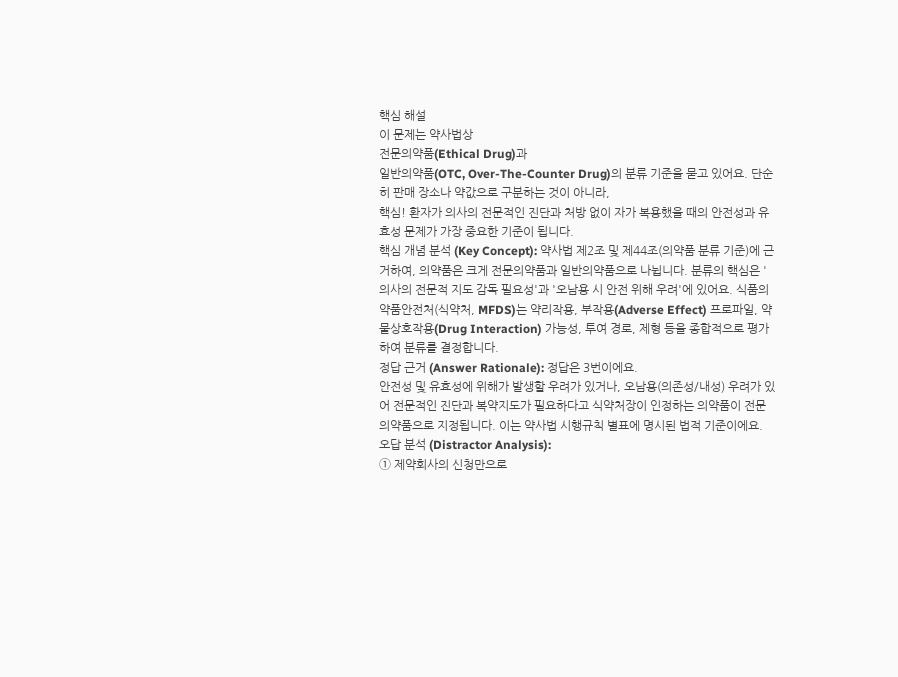핵심 해설
이 문제는 약사법상
전문의약품(Ethical Drug)과
일반의약품(OTC, Over-The-Counter Drug)의 분류 기준을 묻고 있어요. 단순히 판매 장소나 약값으로 구분하는 것이 아니라,
핵심! 환자가 의사의 전문적인 진단과 처방 없이 자가 복용했을 때의 안전성과 유효성 문제가 가장 중요한 기준이 됩니다.
핵심 개념 분석 (Key Concept): 약사법 제2조 및 제44조(의약품 분류 기준)에 근거하여, 의약품은 크게 전문의약품과 일반의약품으로 나뉩니다. 분류의 핵심은 '의사의 전문적 지도 감독 필요성'과 '오남용 시 안전 위해 우려'에 있어요. 식품의약품안전처(식약처, MFDS)는 약리작용, 부작용(Adverse Effect) 프로파일, 약물상호작용(Drug Interaction) 가능성, 투여 경로, 제형 등을 종합적으로 평가하여 분류를 결정합니다.
정답 근거 (Answer Rationale): 정답은 3번이에요.
안전성 및 유효성에 위해가 발생할 우려가 있거나, 오남용(의존성/내성) 우려가 있어 전문적인 진단과 복약지도가 필요하다고 식약처장이 인정하는 의약품이 전문의약품으로 지정됩니다. 이는 약사법 시행규칙 별표에 명시된 법적 기준이에요.
오답 분석 (Distractor Analysis):
① 제약회사의 신청만으로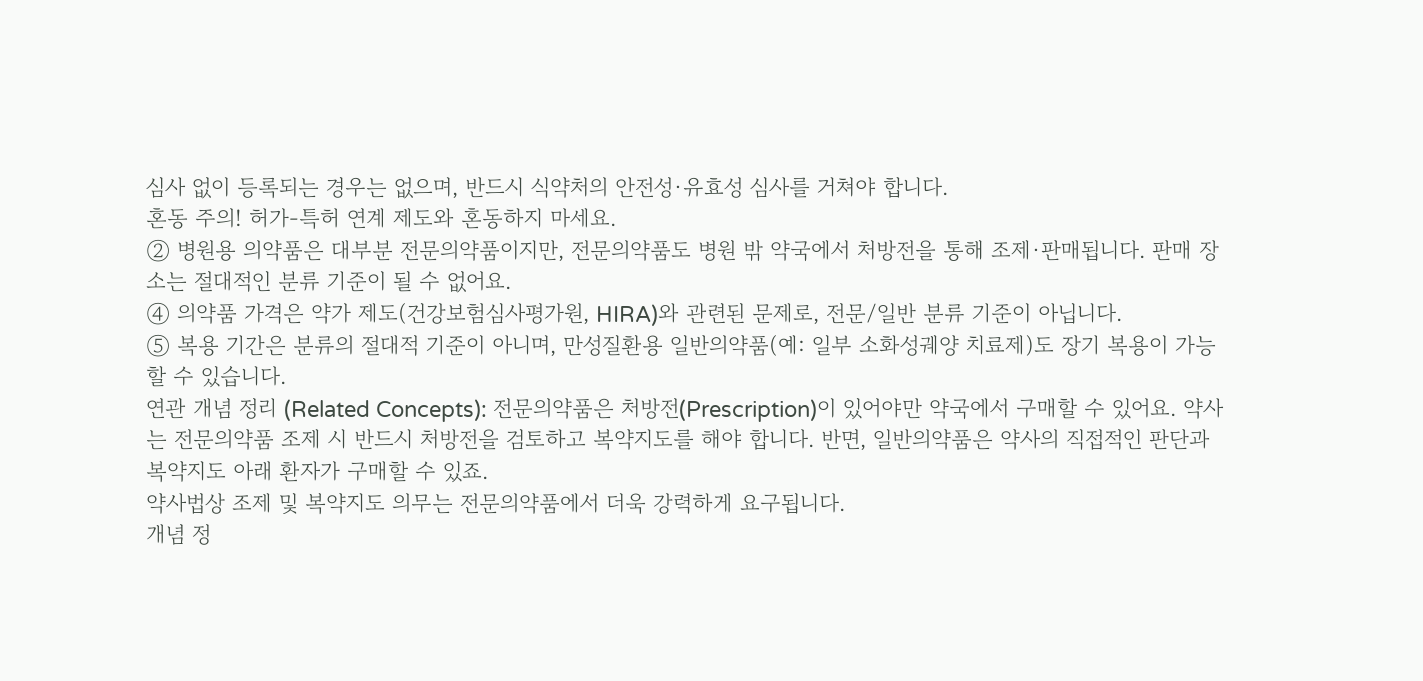심사 없이 등록되는 경우는 없으며, 반드시 식약처의 안전성·유효성 심사를 거쳐야 합니다.
혼동 주의! 허가-특허 연계 제도와 혼동하지 마세요.
② 병원용 의약품은 대부분 전문의약품이지만, 전문의약품도 병원 밖 약국에서 처방전을 통해 조제·판매됩니다. 판매 장소는 절대적인 분류 기준이 될 수 없어요.
④ 의약품 가격은 약가 제도(건강보험심사평가원, HIRA)와 관련된 문제로, 전문/일반 분류 기준이 아닙니다.
⑤ 복용 기간은 분류의 절대적 기준이 아니며, 만성질환용 일반의약품(예: 일부 소화성궤양 치료제)도 장기 복용이 가능할 수 있습니다.
연관 개념 정리 (Related Concepts): 전문의약품은 처방전(Prescription)이 있어야만 약국에서 구매할 수 있어요. 약사는 전문의약품 조제 시 반드시 처방전을 검토하고 복약지도를 해야 합니다. 반면, 일반의약품은 약사의 직접적인 판단과 복약지도 아래 환자가 구매할 수 있죠.
약사법상 조제 및 복약지도 의무는 전문의약품에서 더욱 강력하게 요구됩니다.
개념 정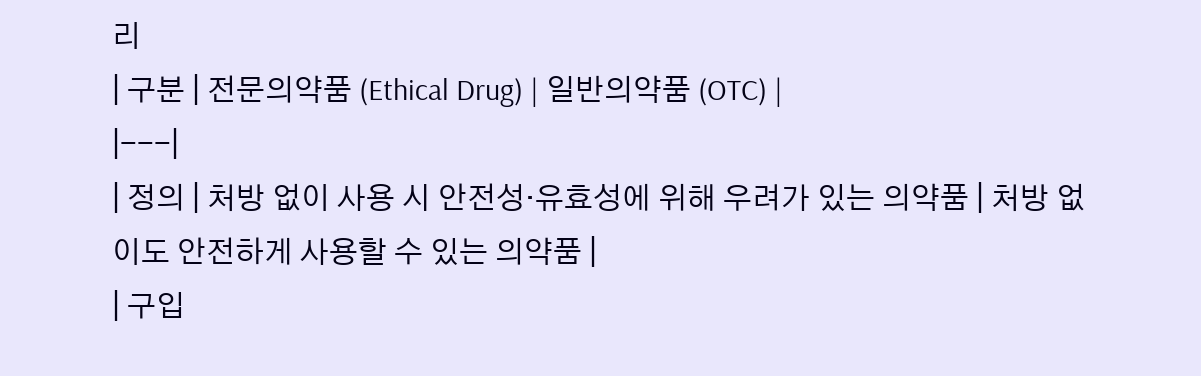리
| 구분 | 전문의약품 (Ethical Drug) | 일반의약품 (OTC) |
|---|
| 정의 | 처방 없이 사용 시 안전성·유효성에 위해 우려가 있는 의약품 | 처방 없이도 안전하게 사용할 수 있는 의약품 |
| 구입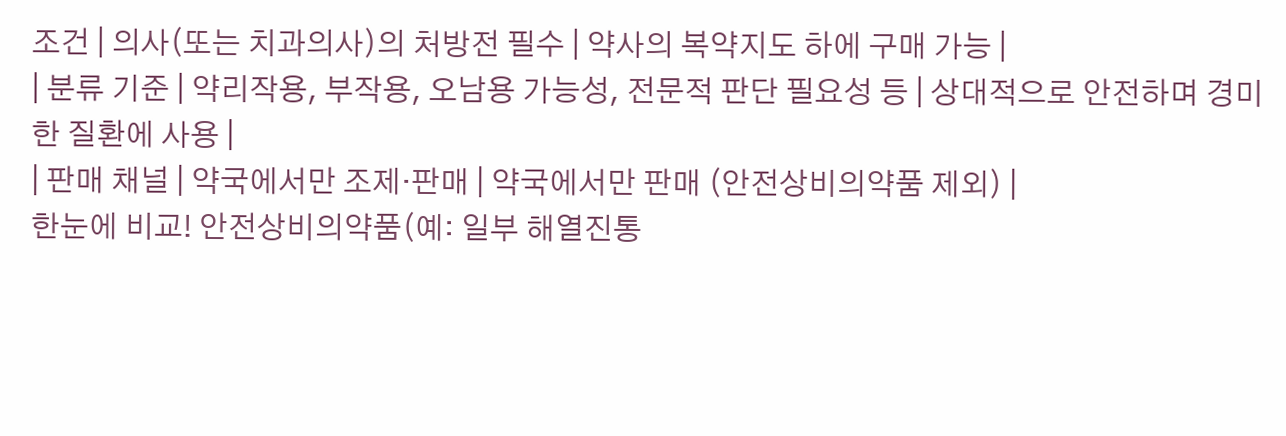조건 | 의사(또는 치과의사)의 처방전 필수 | 약사의 복약지도 하에 구매 가능 |
| 분류 기준 | 약리작용, 부작용, 오남용 가능성, 전문적 판단 필요성 등 | 상대적으로 안전하며 경미한 질환에 사용 |
| 판매 채널 | 약국에서만 조제·판매 | 약국에서만 판매 (안전상비의약품 제외) |
한눈에 비교! 안전상비의약품(예: 일부 해열진통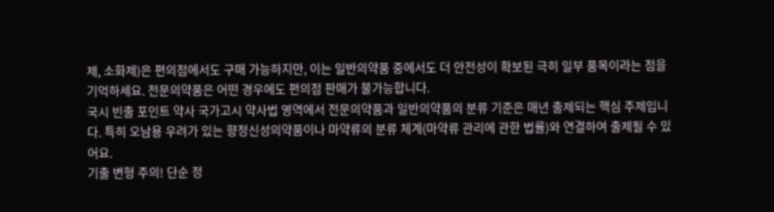제, 소화제)은 편의점에서도 구매 가능하지만, 이는 일반의약품 중에서도 더 안전성이 확보된 극히 일부 품목이라는 점을 기억하세요. 전문의약품은 어떤 경우에도 편의점 판매가 불가능합니다.
국시 빈출 포인트 약사 국가고시 약사법 영역에서 전문의약품과 일반의약품의 분류 기준은 매년 출제되는 핵심 주제입니다. 특히 오남용 우려가 있는 향정신성의약품이나 마약류의 분류 체계(마약류 관리에 관한 법률)와 연결하여 출제될 수 있어요.
기출 변형 주의! 단순 정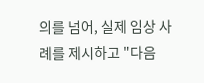의를 넘어, 실제 임상 사례를 제시하고 "다음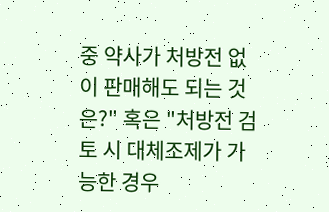중 약사가 처방전 없이 판매해도 되는 것은?" 혹은 "처방전 검토 시 대체조제가 가능한 경우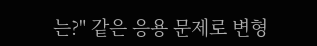는?" 같은 응용 문제로 변형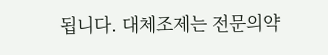됩니다. 대체조제는 전문의약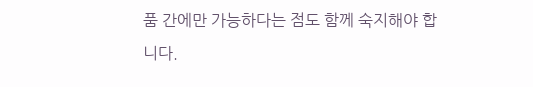품 간에만 가능하다는 점도 함께 숙지해야 합니다.